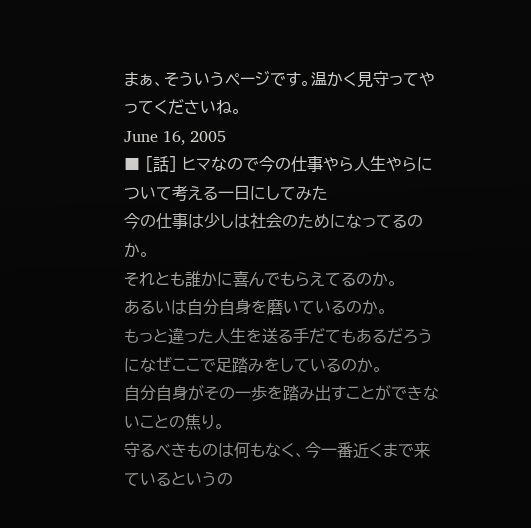まぁ、そういうページです。温かく見守ってやってくださいね。
June 16, 2005
■ [話] ヒマなので今の仕事やら人生やらについて考える一日にしてみた
今の仕事は少しは社会のためになってるのか。
それとも誰かに喜んでもらえてるのか。
あるいは自分自身を磨いているのか。
もっと違った人生を送る手だてもあるだろうになぜここで足踏みをしているのか。
自分自身がその一歩を踏み出すことができないことの焦り。
守るべきものは何もなく、今一番近くまで来ているというの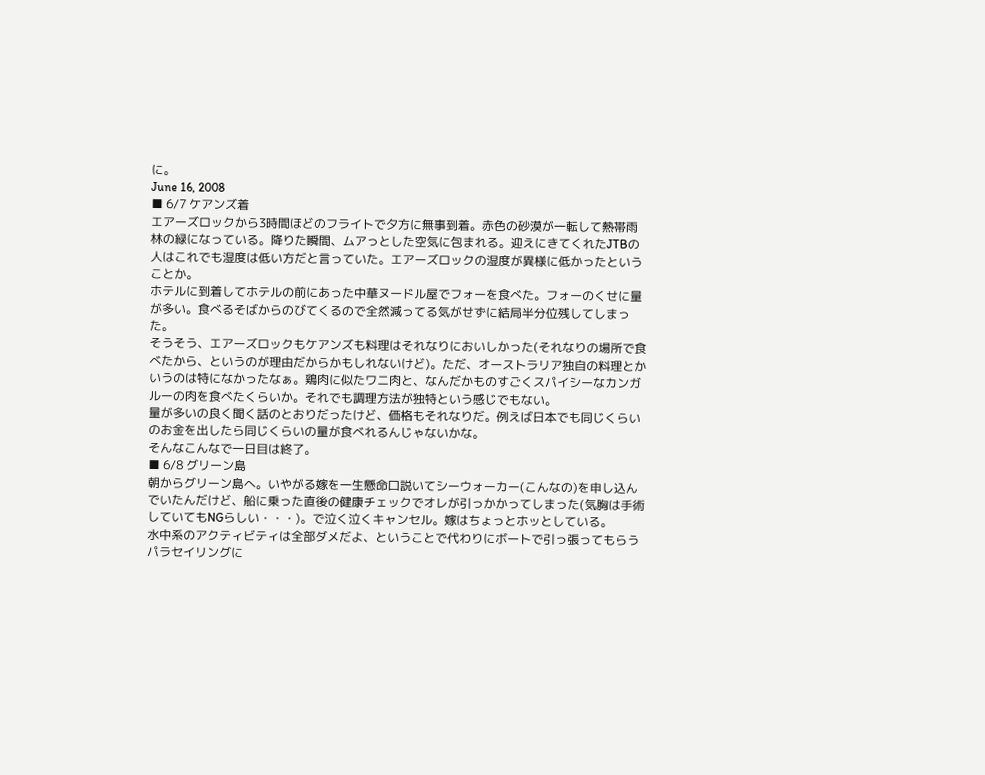に。
June 16, 2008
■ 6/7 ケアンズ着
エアーズロックから3時間ほどのフライトで夕方に無事到着。赤色の砂漠が一転して熱帯雨林の緑になっている。降りた瞬間、ムアっとした空気に包まれる。迎えにきてくれたJTBの人はこれでも湿度は低い方だと言っていた。エアーズロックの湿度が異様に低かったということか。
ホテルに到着してホテルの前にあった中華ヌードル屋でフォーを食べた。フォーのくせに量が多い。食べるそばからのびてくるので全然減ってる気がせずに結局半分位残してしまった。
そうそう、エアーズロックもケアンズも料理はそれなりにおいしかった(それなりの場所で食べたから、というのが理由だからかもしれないけど)。ただ、オーストラリア独自の料理とかいうのは特になかったなぁ。鶏肉に似たワニ肉と、なんだかものすごくスパイシーなカンガルーの肉を食べたくらいか。それでも調理方法が独特という感じでもない。
量が多いの良く聞く話のとおりだったけど、価格もそれなりだ。例えば日本でも同じくらいのお金を出したら同じくらいの量が食べれるんじゃないかな。
そんなこんなで一日目は終了。
■ 6/8 グリーン島
朝からグリーン島へ。いやがる嫁を一生懸命口説いてシーウォーカー(こんなの)を申し込んでいたんだけど、船に乗った直後の健康チェックでオレが引っかかってしまった(気胸は手術していてもNGらしい・・・)。で泣く泣くキャンセル。嫁はちょっとホッとしている。
水中系のアクティビティは全部ダメだよ、ということで代わりにボートで引っ張ってもらうパラセイリングに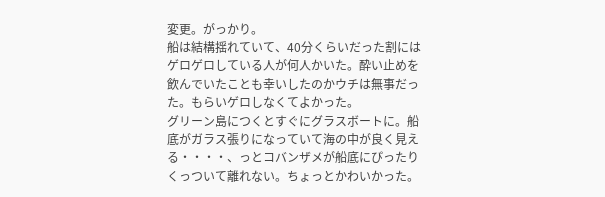変更。がっかり。
船は結構揺れていて、40分くらいだった割にはゲロゲロしている人が何人かいた。酔い止めを飲んでいたことも幸いしたのかウチは無事だった。もらいゲロしなくてよかった。
グリーン島につくとすぐにグラスボートに。船底がガラス張りになっていて海の中が良く見える・・・・、っとコバンザメが船底にぴったりくっついて離れない。ちょっとかわいかった。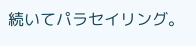続いてパラセイリング。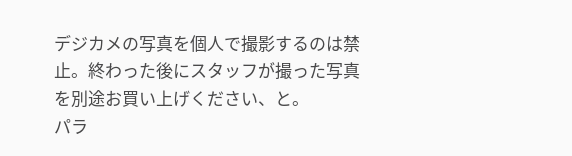デジカメの写真を個人で撮影するのは禁止。終わった後にスタッフが撮った写真を別途お買い上げください、と。
パラ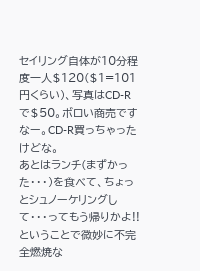セイリング自体が10分程度一人$120($1=101円くらい)、写真はCD-Rで$50。ボロい商売ですなー。CD-R買っちゃったけどな。
あとはランチ(まずかった・・・)を食べて、ちょっとシュノーケリングして・・・ってもう帰りかよ!!
ということで微妙に不完全燃焼な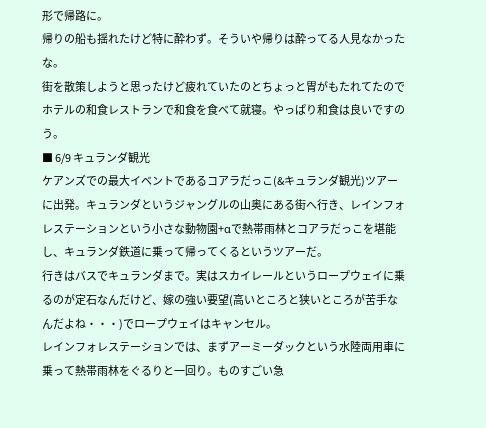形で帰路に。
帰りの船も揺れたけど特に酔わず。そういや帰りは酔ってる人見なかったな。
街を散策しようと思ったけど疲れていたのとちょっと胃がもたれてたのでホテルの和食レストランで和食を食べて就寝。やっぱり和食は良いですのう。
■ 6/9 キュランダ観光
ケアンズでの最大イベントであるコアラだっこ(&キュランダ観光)ツアーに出発。キュランダというジャングルの山奥にある街へ行き、レインフォレステーションという小さな動物園+αで熱帯雨林とコアラだっこを堪能し、キュランダ鉄道に乗って帰ってくるというツアーだ。
行きはバスでキュランダまで。実はスカイレールというロープウェイに乗るのが定石なんだけど、嫁の強い要望(高いところと狭いところが苦手なんだよね・・・)でロープウェイはキャンセル。
レインフォレステーションでは、まずアーミーダックという水陸両用車に乗って熱帯雨林をぐるりと一回り。ものすごい急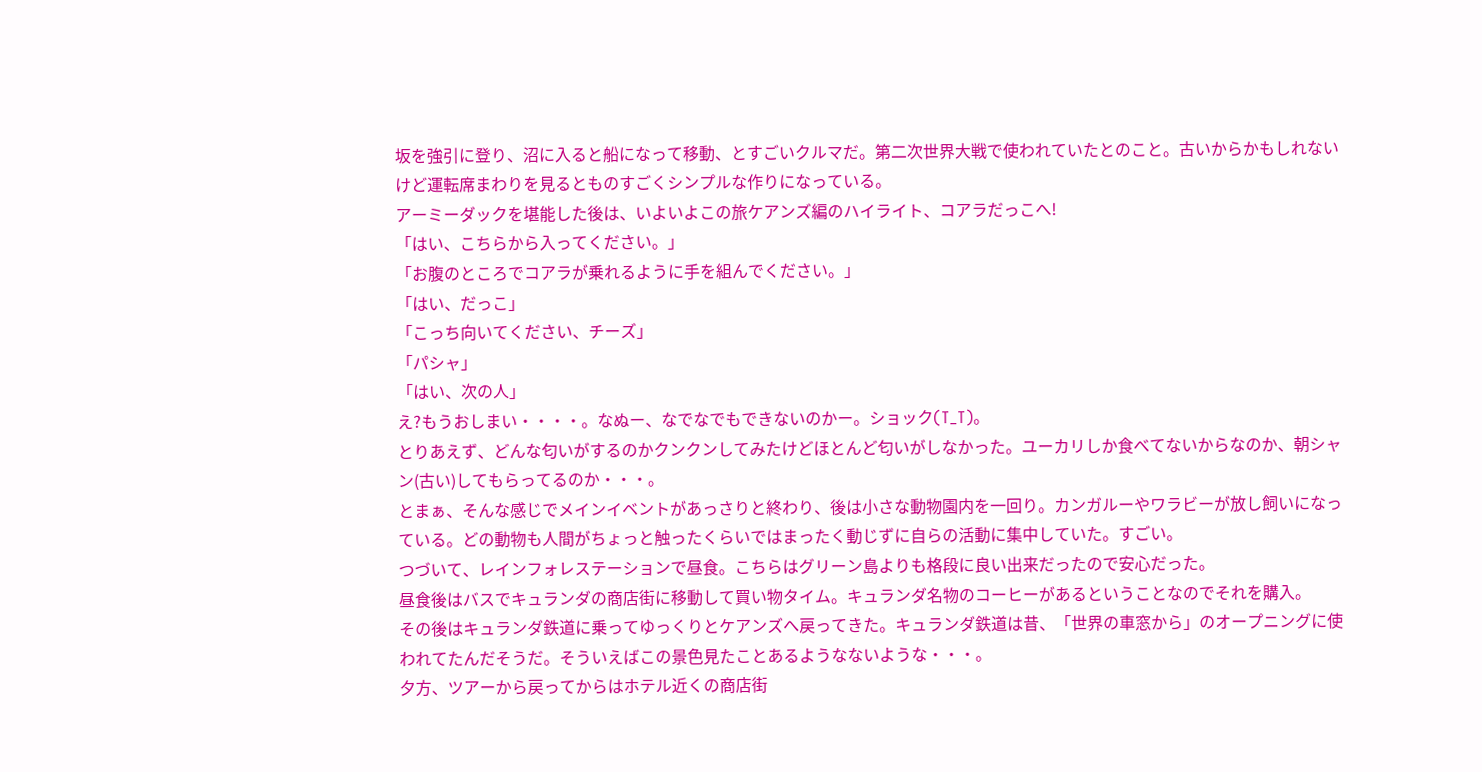坂を強引に登り、沼に入ると船になって移動、とすごいクルマだ。第二次世界大戦で使われていたとのこと。古いからかもしれないけど運転席まわりを見るとものすごくシンプルな作りになっている。
アーミーダックを堪能した後は、いよいよこの旅ケアンズ編のハイライト、コアラだっこへ!
「はい、こちらから入ってください。」
「お腹のところでコアラが乗れるように手を組んでください。」
「はい、だっこ」
「こっち向いてください、チーズ」
「パシャ」
「はい、次の人」
え?もうおしまい・・・・。なぬー、なでなでもできないのかー。ショック(T_T)。
とりあえず、どんな匂いがするのかクンクンしてみたけどほとんど匂いがしなかった。ユーカリしか食べてないからなのか、朝シャン(古い)してもらってるのか・・・。
とまぁ、そんな感じでメインイベントがあっさりと終わり、後は小さな動物園内を一回り。カンガルーやワラビーが放し飼いになっている。どの動物も人間がちょっと触ったくらいではまったく動じずに自らの活動に集中していた。すごい。
つづいて、レインフォレステーションで昼食。こちらはグリーン島よりも格段に良い出来だったので安心だった。
昼食後はバスでキュランダの商店街に移動して買い物タイム。キュランダ名物のコーヒーがあるということなのでそれを購入。
その後はキュランダ鉄道に乗ってゆっくりとケアンズへ戻ってきた。キュランダ鉄道は昔、「世界の車窓から」のオープニングに使われてたんだそうだ。そういえばこの景色見たことあるようなないような・・・。
夕方、ツアーから戻ってからはホテル近くの商店街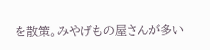を散策。みやげもの屋さんが多い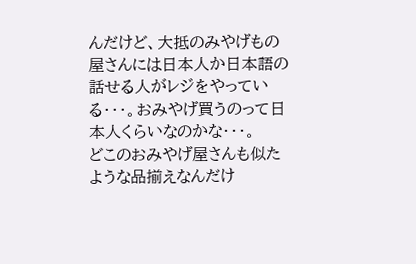んだけど、大抵のみやげもの屋さんには日本人か日本語の話せる人がレジをやっている・・・。おみやげ買うのって日本人くらいなのかな・・・。
どこのおみやげ屋さんも似たような品揃えなんだけ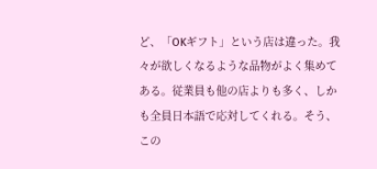ど、「OKギフト」という店は違った。我々が欲しくなるような品物がよく集めてある。従業員も他の店よりも多く、しかも全員日本語で応対してくれる。そう、この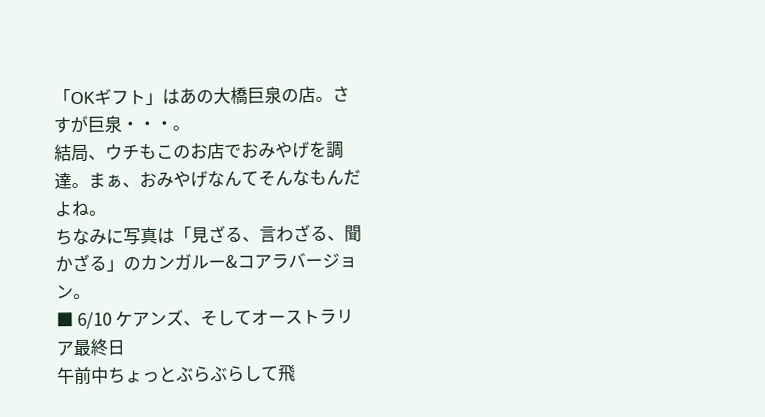「OKギフト」はあの大橋巨泉の店。さすが巨泉・・・。
結局、ウチもこのお店でおみやげを調達。まぁ、おみやげなんてそんなもんだよね。
ちなみに写真は「見ざる、言わざる、聞かざる」のカンガルー&コアラバージョン。
■ 6/10 ケアンズ、そしてオーストラリア最終日
午前中ちょっとぶらぶらして飛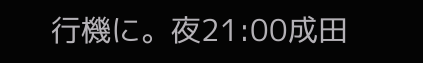行機に。夜21:00成田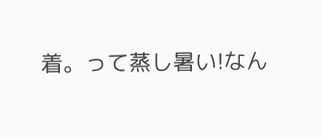着。って蒸し暑い!なん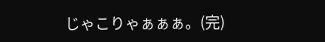じゃこりゃぁぁぁ。(完)